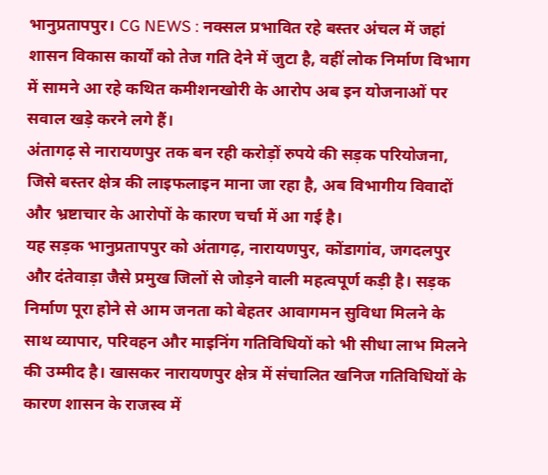भानुप्रतापपुर। CG NEWS : नक्सल प्रभावित रहे बस्तर अंचल में जहां शासन विकास कार्यों को तेज गति देने में जुटा है, वहीं लोक निर्माण विभाग में सामने आ रहे कथित कमीशनखोरी के आरोप अब इन योजनाओं पर सवाल खड़े करने लगे हैं।
अंतागढ़ से नारायणपुर तक बन रही करोड़ों रुपये की सड़क परियोजना, जिसे बस्तर क्षेत्र की लाइफलाइन माना जा रहा है, अब विभागीय विवादों और भ्रष्टाचार के आरोपों के कारण चर्चा में आ गई है।
यह सड़क भानुप्रतापपुर को अंतागढ़, नारायणपुर, कोंडागांव, जगदलपुर और दंतेवाड़ा जैसे प्रमुख जिलों से जोड़ने वाली महत्वपूर्ण कड़ी है। सड़क निर्माण पूरा होने से आम जनता को बेहतर आवागमन सुविधा मिलने के साथ व्यापार, परिवहन और माइनिंग गतिविधियों को भी सीधा लाभ मिलने की उम्मीद है। खासकर नारायणपुर क्षेत्र में संचालित खनिज गतिविधियों के कारण शासन के राजस्व में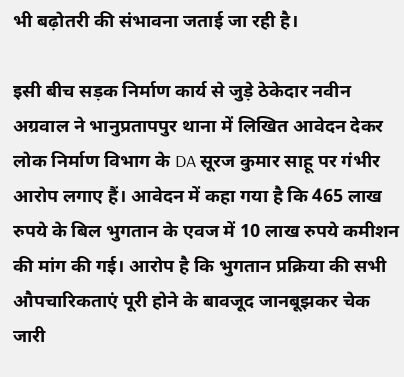भी बढ़ोतरी की संभावना जताई जा रही है।

इसी बीच सड़क निर्माण कार्य से जुड़े ठेकेदार नवीन अग्रवाल ने भानुप्रतापपुर थाना में लिखित आवेदन देकर लोक निर्माण विभाग के DA सूरज कुमार साहू पर गंभीर आरोप लगाए हैं। आवेदन में कहा गया है कि 465 लाख रुपये के बिल भुगतान के एवज में 10 लाख रुपये कमीशन की मांग की गई। आरोप है कि भुगतान प्रक्रिया की सभी औपचारिकताएं पूरी होने के बावजूद जानबूझकर चेक जारी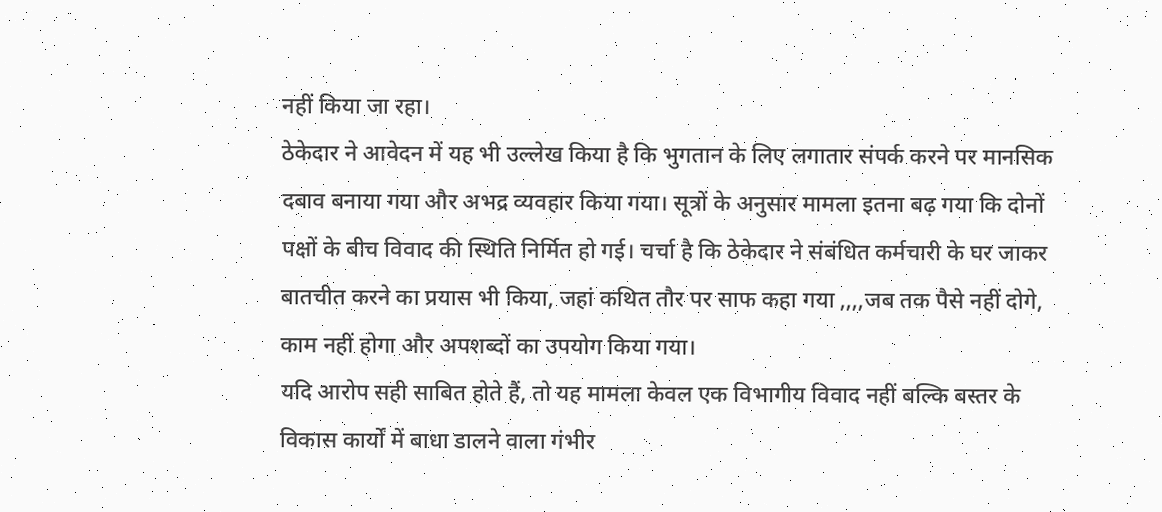नहीं किया जा रहा।
ठेकेदार ने आवेदन में यह भी उल्लेख किया है कि भुगतान के लिए लगातार संपर्क करने पर मानसिक दबाव बनाया गया और अभद्र व्यवहार किया गया। सूत्रों के अनुसार मामला इतना बढ़ गया कि दोनों पक्षों के बीच विवाद की स्थिति निर्मित हो गई। चर्चा है कि ठेकेदार ने संबंधित कर्मचारी के घर जाकर बातचीत करने का प्रयास भी किया, जहां कथित तौर पर साफ कहा गया ,,,,जब तक पैसे नहीं दोगे, काम नहीं होगा और अपशब्दों का उपयोग किया गया।
यदि आरोप सही साबित होते हैं, तो यह मामला केवल एक विभागीय विवाद नहीं बल्कि बस्तर के विकास कार्यों में बाधा डालने वाला गंभीर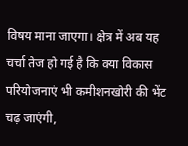विषय माना जाएगा। क्षेत्र में अब यह चर्चा तेज हो गई है कि क्या विकास परियोजनाएं भी कमीशनखोरी की भेंट चढ़ जाएंगी,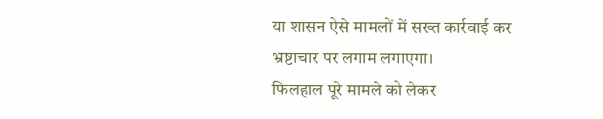या शासन ऐसे मामलों में सख्त कार्रवाई कर भ्रष्टाचार पर लगाम लगाएगा।
फिलहाल पूरे मामले को लेकर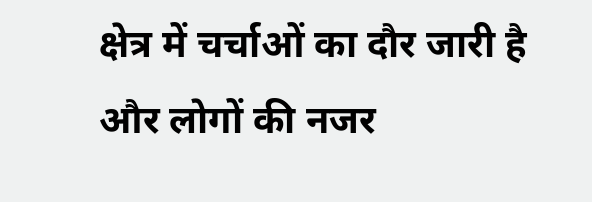क्षेत्र में चर्चाओं का दौर जारी है और लोगों की नजर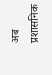अब प्रशासनिक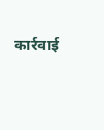कार्रवाई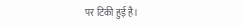पर टिकी हुई है।